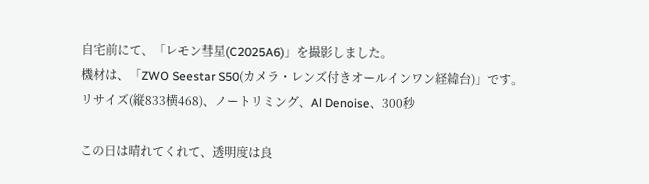自宅前にて、「レモン彗星(C2025A6)」を撮影しました。
機材は、「ZWO Seestar S50(カメラ・レンズ付きオールインワン経緯台)」です。
リサイズ(縦833横468)、ノートリミング、Al Denoise、300秒

この日は晴れてくれて、透明度は良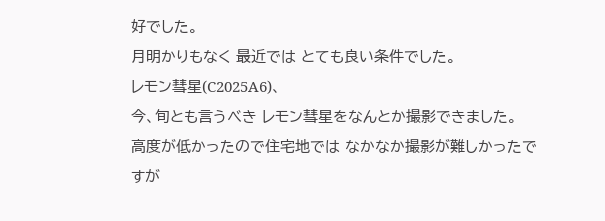好でした。
月明かりもなく 最近では とても良い条件でした。
レモン彗星(C2025A6)、
今、旬とも言うべき レモン彗星をなんとか撮影できました。
高度が低かったので住宅地では なかなか撮影が難しかったですが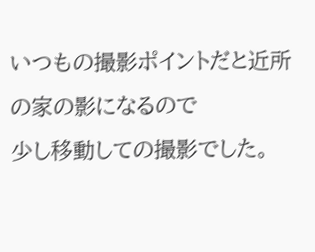いつもの撮影ポイントだと近所の家の影になるので
少し移動しての撮影でした。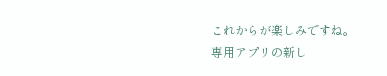これからが楽しみですね。
専用アプリの新し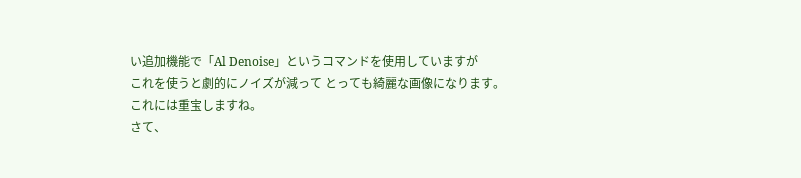い追加機能で「Al Denoise」というコマンドを使用していますが
これを使うと劇的にノイズが減って とっても綺麗な画像になります。
これには重宝しますね。
さて、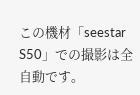この機材「seestar S50」での撮影は全自動です。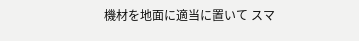機材を地面に適当に置いて スマ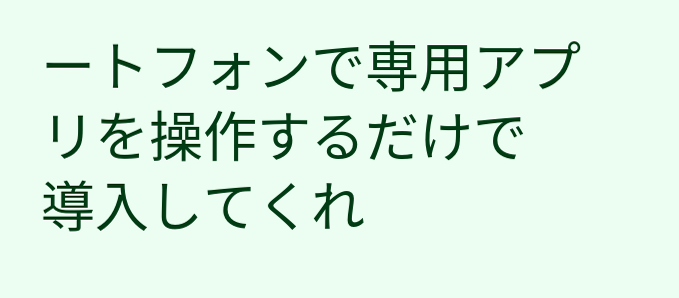ートフォンで専用アプリを操作するだけで
導入してくれ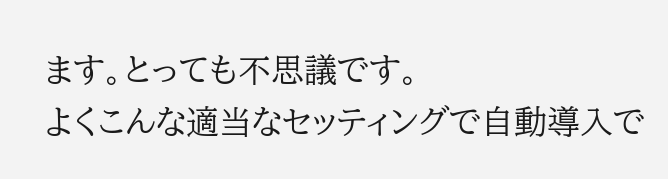ます。とっても不思議です。
よくこんな適当なセッティングで自動導入で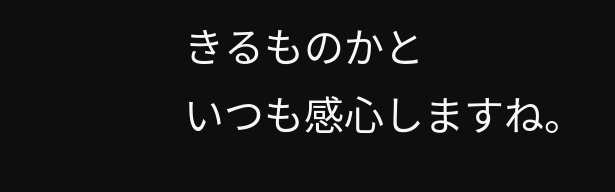きるものかと
いつも感心しますね。